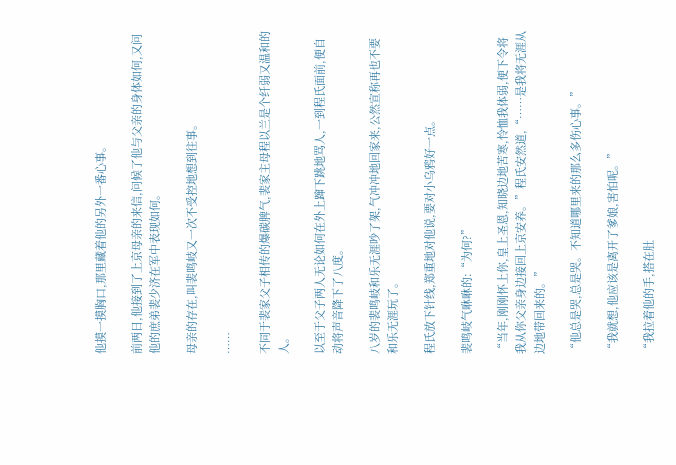他摸一摸胸口,那里藏着他的另外一番心事。

前两日,他接到了上京母亲的来信,问候了他与父亲的身体如何,又问他的庶弟裴少济在军中表现如何。

母亲的存在,叫裴鸣岐又一次不受控地想到往事。

……

不同于裴家父子相传的爆碳脾气,裴家主母程以兰是个纤弱又温和的人。

以至于父子两人无论如何在外上蹿下跳地骂人,一到程氏面前,便自动将声音降下了八度。

八岁的裴鸣岐和乐无涯吵了架,气冲冲地回家来,公然宣称再也不要和乐无涯玩了。

程氏放下针线,郑重地对他说,要对小乌鸦好一点。

裴鸣岐气咻咻的:“为何?”

“当年,刚刚怀上你,皇上圣恩,知晓边地苦寒,怜恤我体弱,便下令将我从你父亲身边接回上京安养。”程氏安然道,“……是我将无涯从边地带回来的。”

“他总是哭,总是哭。不知道哪里来的那么多伤心事。”

“我就想,他应该是离开了爹娘,害怕呢。”

“我拉着他的手,搭在肚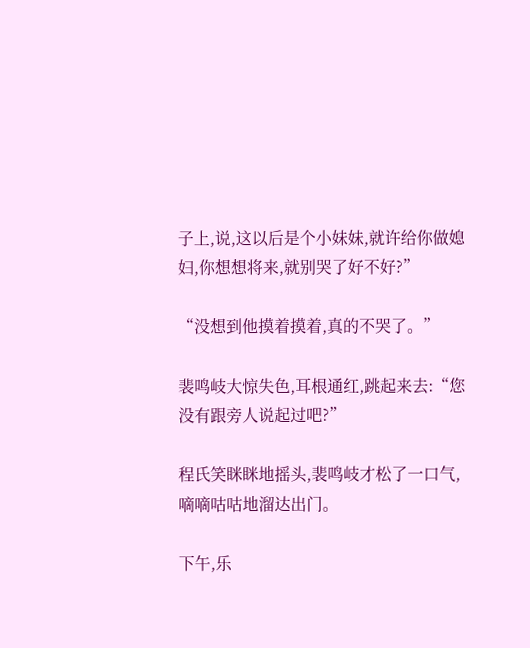子上,说,这以后是个小妹妹,就许给你做媳妇,你想想将来,就别哭了好不好?”

“没想到他摸着摸着,真的不哭了。”

裴鸣岐大惊失色,耳根通红,跳起来去:“您没有跟旁人说起过吧?”

程氏笑眯眯地摇头,裴鸣岐才松了一口气,嘀嘀咕咕地溜达出门。

下午,乐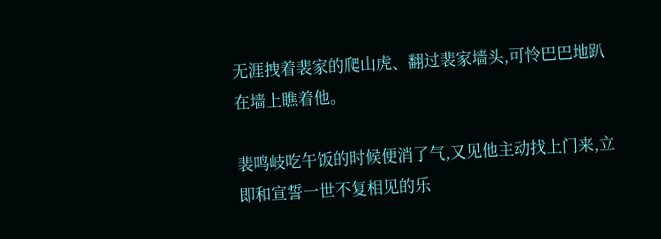无涯拽着裴家的爬山虎、翻过裴家墙头,可怜巴巴地趴在墙上瞧着他。

裴鸣岐吃午饭的时候便消了气,又见他主动找上门来,立即和宣誓一世不复相见的乐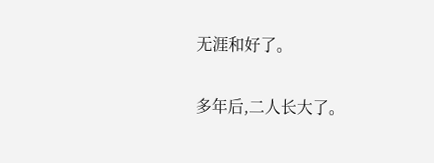无涯和好了。

多年后,二人长大了。